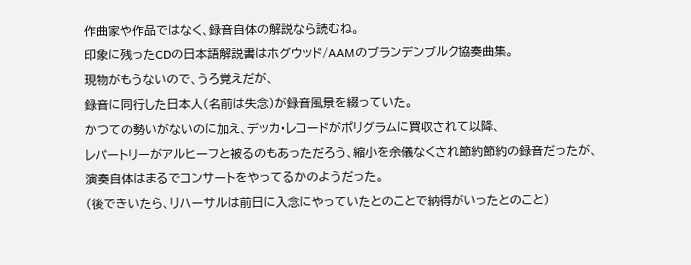作曲家や作品ではなく、録音自体の解説なら読むね。
印象に残ったCDの日本語解説書はホグウッド/AAMのブランデンブルク協奏曲集。
現物がもうないので、うろ覚えだが、
録音に同行した日本人(名前は失念)が録音風景を綴っていた。
かつての勢いがないのに加え、デッカ・レコードがポリグラムに買収されて以降、
レパートリーがアルヒーフと被るのもあっただろう、縮小を余儀なくされ節約節約の録音だったが、
演奏自体はまるでコンサートをやってるかのようだった。
(後できいたら、リハーサルは前日に入念にやっていたとのことで納得がいったとのこと)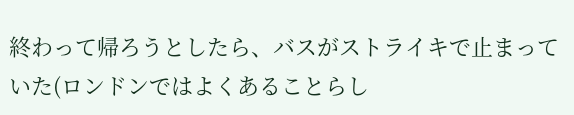終わって帰ろうとしたら、バスがストライキで止まっていた(ロンドンではよくあることらし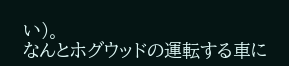い)。
なんとホグウッドの運転する車に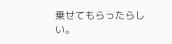乗せてもらったらしい。